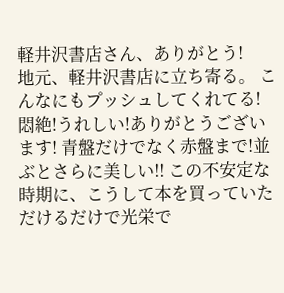軽井沢書店さん、ありがとう!
地元、軽井沢書店に立ち寄る。 こんなにもプッシュしてくれてる! 悶絶!うれしい!ありがとうございます! 青盤だけでなく赤盤まで!並ぶとさらに美しい!! この不安定な時期に、こうして本を買っていただけるだけで光栄で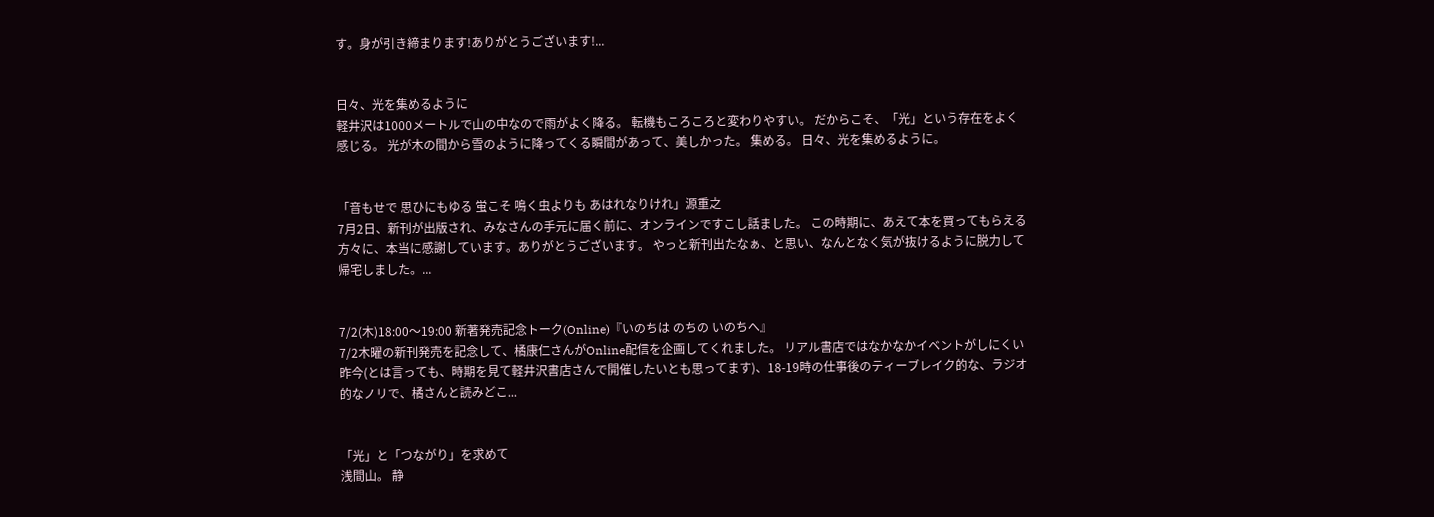す。身が引き締まります!ありがとうございます!...


日々、光を集めるように
軽井沢は1000メートルで山の中なので雨がよく降る。 転機もころころと変わりやすい。 だからこそ、「光」という存在をよく感じる。 光が木の間から雪のように降ってくる瞬間があって、美しかった。 集める。 日々、光を集めるように。


「音もせで 思ひにもゆる 蛍こそ 鳴く虫よりも あはれなりけれ」源重之
7月2日、新刊が出版され、みなさんの手元に届く前に、オンラインですこし話ました。 この時期に、あえて本を買ってもらえる方々に、本当に感謝しています。ありがとうございます。 やっと新刊出たなぁ、と思い、なんとなく気が抜けるように脱力して帰宅しました。...


7/2(木)18:00〜19:00 新著発売記念トーク(Online)『いのちは のちの いのちへ』
7/2木曜の新刊発売を記念して、橘康仁さんがOnline配信を企画してくれました。 リアル書店ではなかなかイベントがしにくい昨今(とは言っても、時期を見て軽井沢書店さんで開催したいとも思ってます)、18-19時の仕事後のティーブレイク的な、ラジオ的なノリで、橘さんと読みどこ...


「光」と「つながり」を求めて
浅間山。 静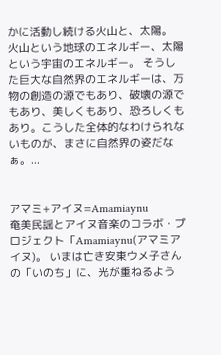かに活動し続ける火山と、太陽。 火山という地球のエネルギー、太陽という宇宙のエネルギー。 そうした巨大な自然界のエネルギーは、万物の創造の源でもあり、破壊の源でもあり、美しくもあり、恐ろしくもあり。こうした全体的なわけられないものが、まさに自然界の姿だなぁ。...


アマミ+アイヌ=Amamiaynu
奄美民謡とアイヌ音楽のコラボ・プロジェクト「Amamiaynu(アマミアイヌ)。 いまは亡き安東ウメ子さんの「いのち」に、光が重ねるよう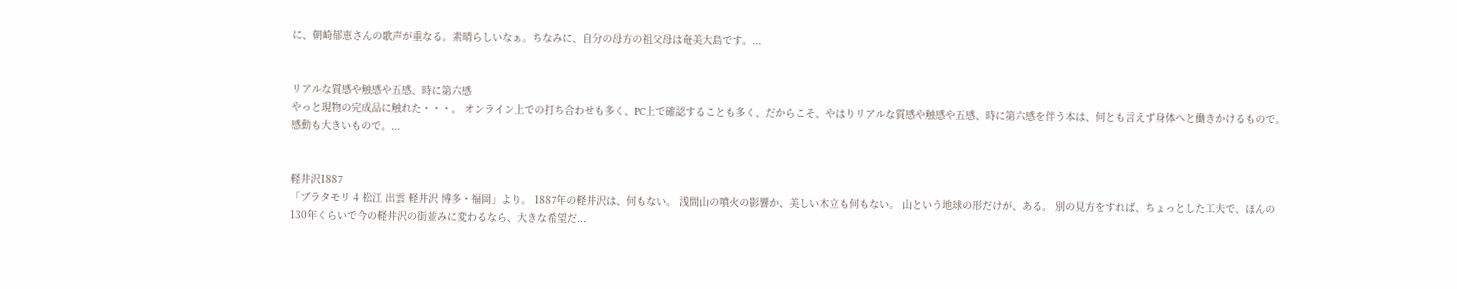に、朝崎郁恵さんの歌声が重なる。素晴らしいなぁ。ちなみに、自分の母方の祖父母は奄美大島です。...


リアルな質感や触感や五感、時に第六感
やっと現物の完成品に触れた・・・。 オンライン上での打ち合わせも多く、PC上で確認することも多く、だからこそ、やはりリアルな質感や触感や五感、時に第六感を伴う本は、何とも言えず身体へと働きかけるもので。感動も大きいもので。...


軽井沢1887
「ブラタモリ 4 松江 出雲 軽井沢 博多・福岡」より。 1887年の軽井沢は、何もない。 浅間山の噴火の影響か、美しい木立も何もない。 山という地球の形だけが、ある。 別の見方をすれば、ちょっとした工夫で、ほんの130年くらいで今の軽井沢の街並みに変わるなら、大きな希望だ...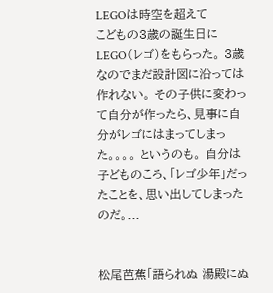LEGOは時空を超えて
こどもの3歳の誕生日にLEGO(レゴ)をもらった。 3歳なのでまだ設計図に沿っては作れない。 その子供に変わって自分が作ったら、見事に自分がレゴにはまってしまった。。。。 というのも。 自分は子どものころ、「レゴ少年」だったことを、思い出してしまったのだ。...


松尾芭蕉「語られぬ 湯殿にぬ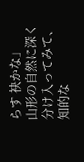らす 袂かな」
山形の自然に深く分け入ってみて、知的な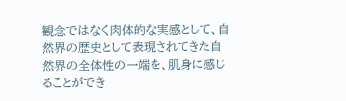観念ではなく肉体的な実感として、自然界の歴史として表現されてきた自然界の全体性の一端を、肌身に感じることができ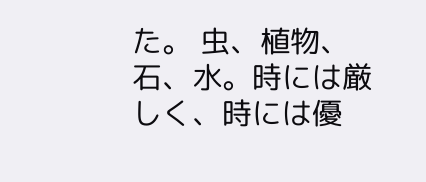た。 虫、植物、石、水。時には厳しく、時には優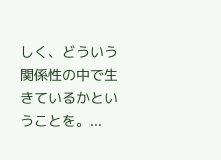しく、どういう関係性の中で生きているかということを。...